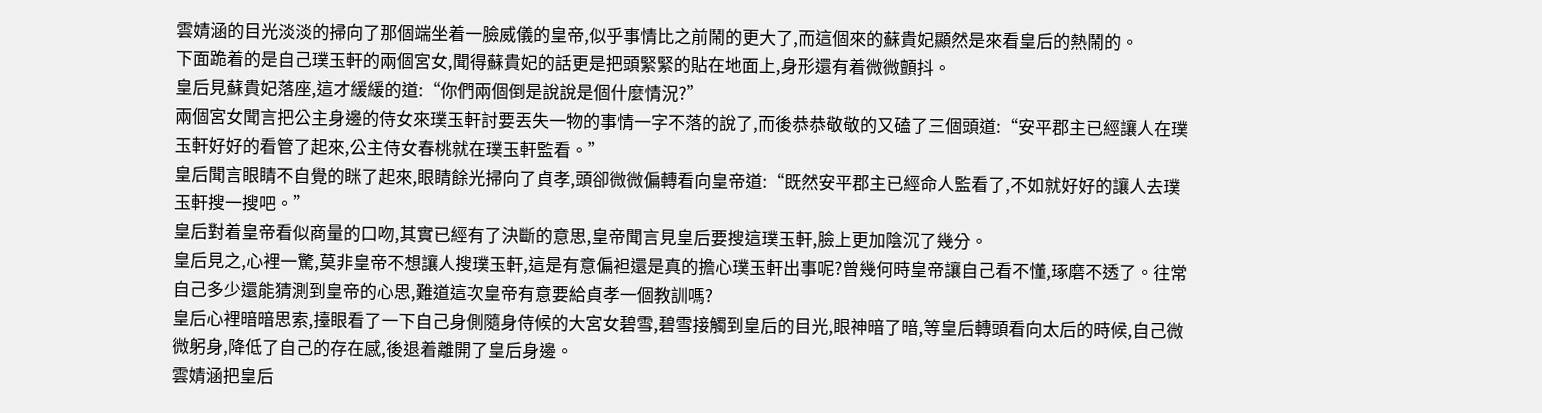雲婧涵的目光淡淡的掃向了那個端坐着一臉威儀的皇帝,似乎事情比之前鬧的更大了,而這個來的蘇貴妃顯然是來看皇后的熱鬧的。
下面跪着的是自己璞玉軒的兩個宮女,聞得蘇貴妃的話更是把頭緊緊的貼在地面上,身形還有着微微顫抖。
皇后見蘇貴妃落座,這才緩緩的道:“你們兩個倒是說說是個什麼情況?”
兩個宮女聞言把公主身邊的侍女來璞玉軒討要丟失一物的事情一字不落的說了,而後恭恭敬敬的又磕了三個頭道:“安平郡主已經讓人在璞玉軒好好的看管了起來,公主侍女春桃就在璞玉軒監看。”
皇后聞言眼睛不自覺的眯了起來,眼睛餘光掃向了貞孝,頭卻微微偏轉看向皇帝道:“既然安平郡主已經命人監看了,不如就好好的讓人去璞玉軒搜一搜吧。”
皇后對着皇帝看似商量的口吻,其實已經有了決斷的意思,皇帝聞言見皇后要搜這璞玉軒,臉上更加陰沉了幾分。
皇后見之,心裡一驚,莫非皇帝不想讓人搜璞玉軒,這是有意偏袒還是真的擔心璞玉軒出事呢?曾幾何時皇帝讓自己看不懂,琢磨不透了。往常自己多少還能猜測到皇帝的心思,難道這次皇帝有意要給貞孝一個教訓嗎?
皇后心裡暗暗思索,擡眼看了一下自己身側隨身侍候的大宮女碧雪,碧雪接觸到皇后的目光,眼神暗了暗,等皇后轉頭看向太后的時候,自己微微躬身,降低了自己的存在感,後退着離開了皇后身邊。
雲婧涵把皇后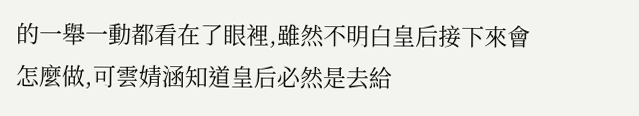的一舉一動都看在了眼裡,雖然不明白皇后接下來會怎麼做,可雲婧涵知道皇后必然是去給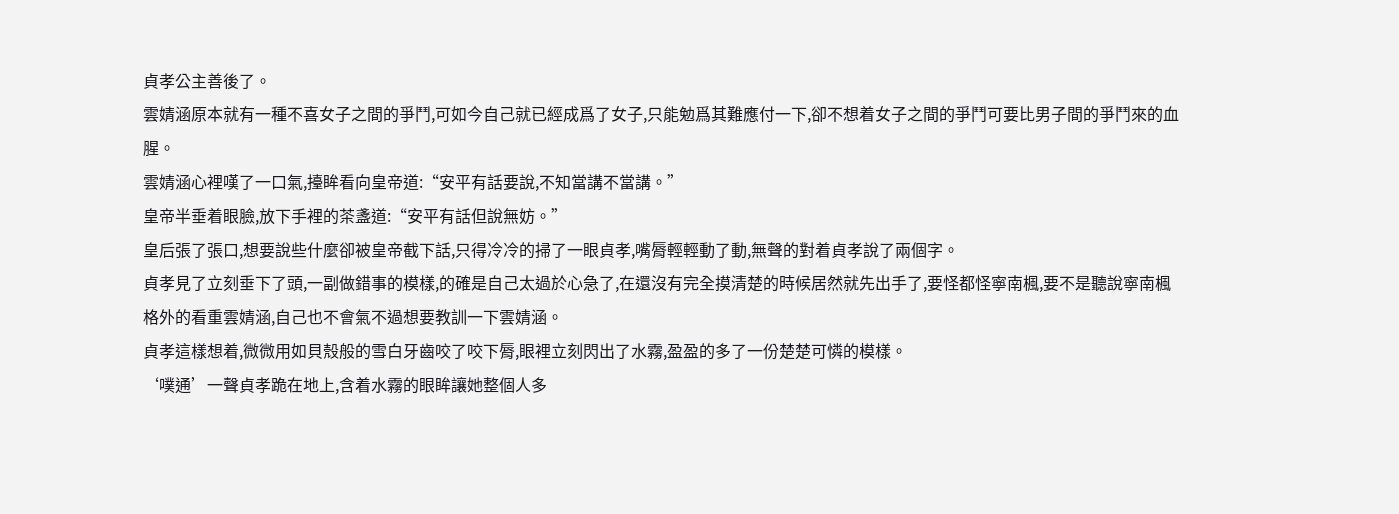貞孝公主善後了。
雲婧涵原本就有一種不喜女子之間的爭鬥,可如今自己就已經成爲了女子,只能勉爲其難應付一下,卻不想着女子之間的爭鬥可要比男子間的爭鬥來的血腥。
雲婧涵心裡嘆了一口氣,擡眸看向皇帝道:“安平有話要說,不知當講不當講。”
皇帝半垂着眼臉,放下手裡的茶盞道:“安平有話但說無妨。”
皇后張了張口,想要說些什麼卻被皇帝截下話,只得冷冷的掃了一眼貞孝,嘴脣輕輕動了動,無聲的對着貞孝說了兩個字。
貞孝見了立刻垂下了頭,一副做錯事的模樣,的確是自己太過於心急了,在還沒有完全摸清楚的時候居然就先出手了,要怪都怪寧南楓,要不是聽說寧南楓格外的看重雲婧涵,自己也不會氣不過想要教訓一下雲婧涵。
貞孝這樣想着,微微用如貝殼般的雪白牙齒咬了咬下脣,眼裡立刻閃出了水霧,盈盈的多了一份楚楚可憐的模樣。
‘噗通’一聲貞孝跪在地上,含着水霧的眼眸讓她整個人多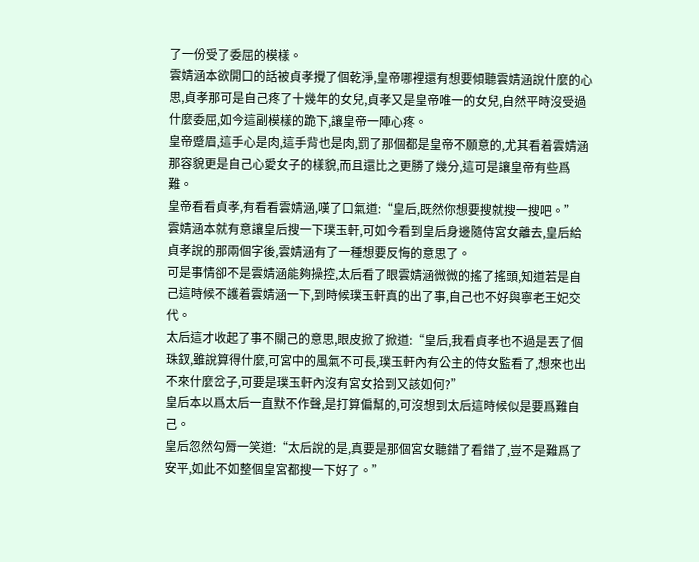了一份受了委屈的模樣。
雲婧涵本欲開口的話被貞孝攪了個乾淨,皇帝哪裡還有想要傾聽雲婧涵說什麼的心思,貞孝那可是自己疼了十幾年的女兒,貞孝又是皇帝唯一的女兒,自然平時沒受過什麼委屈,如今這副模樣的跪下,讓皇帝一陣心疼。
皇帝蹙眉,這手心是肉,這手背也是肉,罰了那個都是皇帝不願意的,尤其看着雲婧涵那容貌更是自己心愛女子的樣貌,而且還比之更勝了幾分,這可是讓皇帝有些爲難。
皇帝看看貞孝,有看看雲婧涵,嘆了口氣道:“皇后,既然你想要搜就搜一搜吧。”
雲婧涵本就有意讓皇后搜一下璞玉軒,可如今看到皇后身邊隨侍宮女離去,皇后給貞孝說的那兩個字後,雲婧涵有了一種想要反悔的意思了。
可是事情卻不是雲婧涵能夠操控,太后看了眼雲婧涵微微的搖了搖頭,知道若是自己這時候不護着雲婧涵一下,到時候璞玉軒真的出了事,自己也不好與寧老王妃交代。
太后這才收起了事不關己的意思,眼皮掀了掀道:“皇后,我看貞孝也不過是丟了個珠釵,雖說算得什麼,可宮中的風氣不可長,璞玉軒內有公主的侍女監看了,想來也出不來什麼岔子,可要是璞玉軒內沒有宮女拾到又該如何?”
皇后本以爲太后一直默不作聲,是打算偏幫的,可沒想到太后這時候似是要爲難自己。
皇后忽然勾脣一笑道:“太后說的是,真要是那個宮女聽錯了看錯了,豈不是難爲了安平,如此不如整個皇宮都搜一下好了。”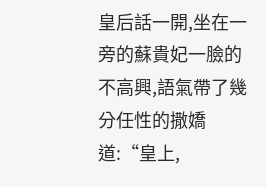皇后話一開,坐在一旁的蘇貴妃一臉的不高興,語氣帶了幾分任性的撒嬌道:“皇上,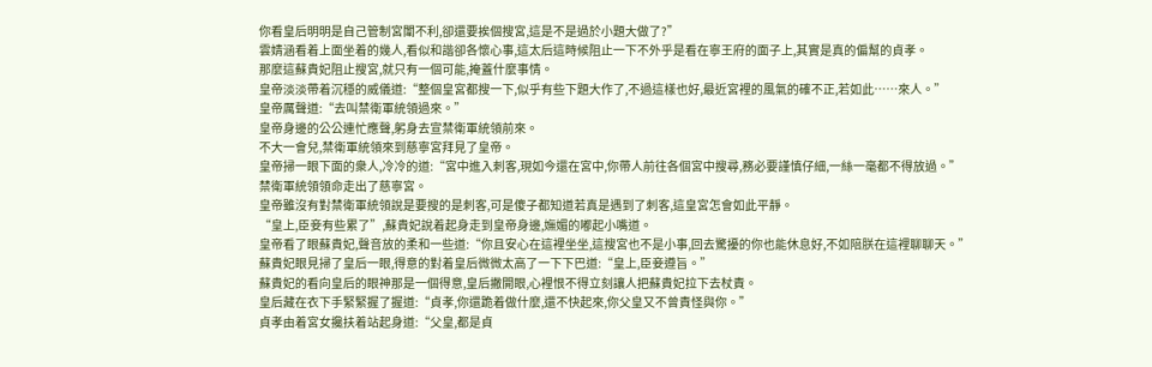你看皇后明明是自己管制宮闈不利,卻還要挨個搜宮,這是不是過於小題大做了?”
雲婧涵看着上面坐着的幾人,看似和諧卻各懷心事,這太后這時候阻止一下不外乎是看在寧王府的面子上,其實是真的偏幫的貞孝。
那麼這蘇貴妃阻止搜宮,就只有一個可能,掩蓋什麼事情。
皇帝淡淡帶着沉穩的威儀道:“整個皇宮都搜一下,似乎有些下題大作了,不過這樣也好,最近宮裡的風氣的確不正,若如此……來人。”
皇帝厲聲道:“去叫禁衛軍統領過來。”
皇帝身邊的公公連忙應聲,躬身去宣禁衛軍統領前來。
不大一會兒,禁衛軍統領來到慈寧宮拜見了皇帝。
皇帝掃一眼下面的衆人,冷冷的道:“宮中進入刺客,現如今還在宮中,你帶人前往各個宮中搜尋,務必要謹慎仔細,一絲一毫都不得放過。”
禁衛軍統領領命走出了慈寧宮。
皇帝雖沒有對禁衛軍統領說是要搜的是刺客,可是傻子都知道若真是遇到了刺客,這皇宮怎會如此平靜。
“皇上,臣妾有些累了”,蘇貴妃說着起身走到皇帝身邊,嫵媚的嘟起小嘴道。
皇帝看了眼蘇貴妃,聲音放的柔和一些道:“你且安心在這裡坐坐,這搜宮也不是小事,回去驚擾的你也能休息好,不如陪朕在這裡聊聊天。”
蘇貴妃眼見掃了皇后一眼,得意的對着皇后微微太高了一下下巴道:“皇上,臣妾遵旨。”
蘇貴妃的看向皇后的眼神那是一個得意,皇后撇開眼,心裡恨不得立刻讓人把蘇貴妃拉下去杖責。
皇后藏在衣下手緊緊握了握道:“貞孝,你還跪着做什麼,還不快起來,你父皇又不曾責怪與你。”
貞孝由着宮女攙扶着站起身道:“父皇,都是貞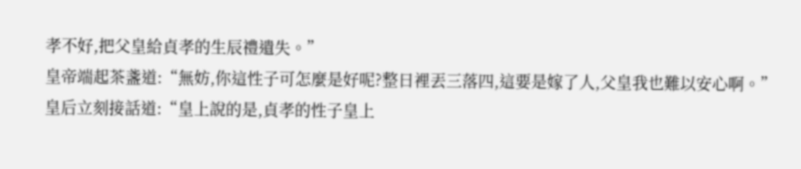孝不好,把父皇給貞孝的生辰禮遺失。”
皇帝端起茶盞道:“無妨,你這性子可怎麼是好呢?整日裡丟三落四,這要是嫁了人,父皇我也難以安心啊。”
皇后立刻接話道:“皇上說的是,貞孝的性子皇上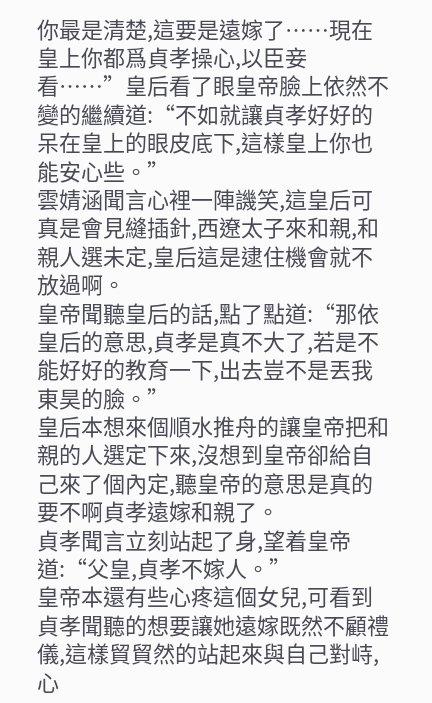你最是清楚,這要是遠嫁了……現在皇上你都爲貞孝操心,以臣妾看……”皇后看了眼皇帝臉上依然不變的繼續道:“不如就讓貞孝好好的呆在皇上的眼皮底下,這樣皇上你也能安心些。”
雲婧涵聞言心裡一陣譏笑,這皇后可真是會見縫插針,西遼太子來和親,和親人選未定,皇后這是逮住機會就不放過啊。
皇帝聞聽皇后的話,點了點道:“那依皇后的意思,貞孝是真不大了,若是不能好好的教育一下,出去豈不是丟我東昊的臉。”
皇后本想來個順水推舟的讓皇帝把和親的人選定下來,沒想到皇帝卻給自己來了個內定,聽皇帝的意思是真的要不啊貞孝遠嫁和親了。
貞孝聞言立刻站起了身,望着皇帝道:“父皇,貞孝不嫁人。”
皇帝本還有些心疼這個女兒,可看到貞孝聞聽的想要讓她遠嫁既然不顧禮儀,這樣貿貿然的站起來與自己對峙,心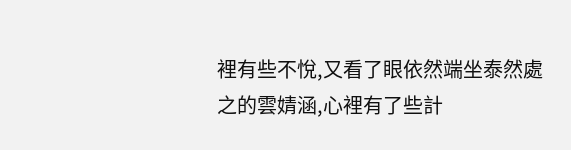裡有些不悅,又看了眼依然端坐泰然處之的雲婧涵,心裡有了些計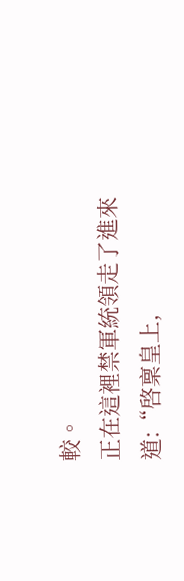較。
正在這裡禁軍統領走了進來道:“啓稟皇上,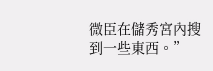微臣在儲秀宮內搜到一些東西。”